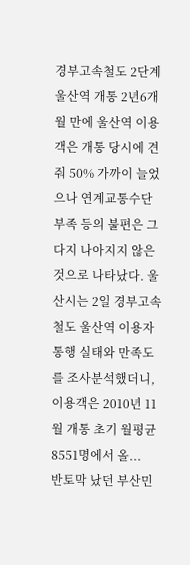경부고속철도 2단계 울산역 개통 2년6개월 만에 울산역 이용객은 개통 당시에 견줘 50% 가까이 늘었으나 연계교통수단 부족 등의 불편은 그다지 나아지지 않은 것으로 나타났다. 울산시는 2일 경부고속철도 울산역 이용자 통행 실태와 만족도를 조사분석했더니, 이용객은 2010년 11월 개통 초기 월평균 8551명에서 올...
반토막 났던 부산민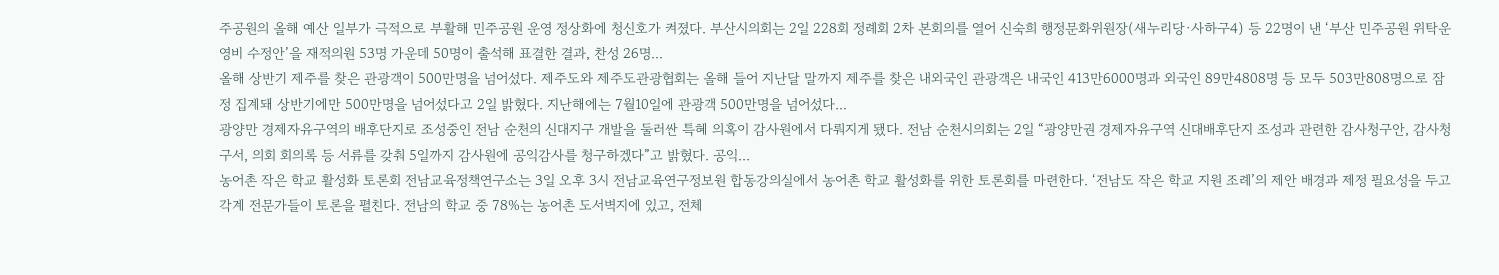주공원의 올해 예산 일부가 극적으로 부활해 민주공원 운영 정상화에 청신호가 켜졌다. 부산시의회는 2일 228회 정례회 2차 본회의를 열어 신숙희 행정문화위원장(새누리당·사하구4) 등 22명이 낸 ‘부산 민주공원 위탁운영비 수정안’을 재적의원 53명 가운데 50명이 출석해 표결한 결과, 찬성 26명...
올해 상반기 제주를 찾은 관광객이 500만명을 넘어섰다. 제주도와 제주도관광협회는 올해 들어 지난달 말까지 제주를 찾은 내외국인 관광객은 내국인 413만6000명과 외국인 89만4808명 등 모두 503만808명으로 잠정 집계돼 상반기에만 500만명을 넘어섰다고 2일 밝혔다. 지난해에는 7월10일에 관광객 500만명을 넘어섰다...
광양만 경제자유구역의 배후단지로 조성중인 전남 순천의 신대지구 개발을 둘러싼 특혜 의혹이 감사원에서 다뤄지게 됐다. 전남 순천시의회는 2일 “광양만권 경제자유구역 신대배후단지 조성과 관련한 감사청구안, 감사청구서, 의회 회의록 등 서류를 갖춰 5일까지 감사원에 공익감사를 청구하겠다”고 밝혔다. 공익...
농어촌 작은 학교 활성화 토론회 전남교육정책연구소는 3일 오후 3시 전남교육연구정보원 합동강의실에서 농어촌 학교 활성화를 위한 토론회를 마련한다. ‘전남도 작은 학교 지원 조례’의 제안 배경과 제정 필요성을 두고 각계 전문가들이 토론을 펼친다. 전남의 학교 중 78%는 농어촌 도서벽지에 있고, 전체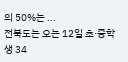의 50%는 ...
전북도는 오는 12일 초·중학생 34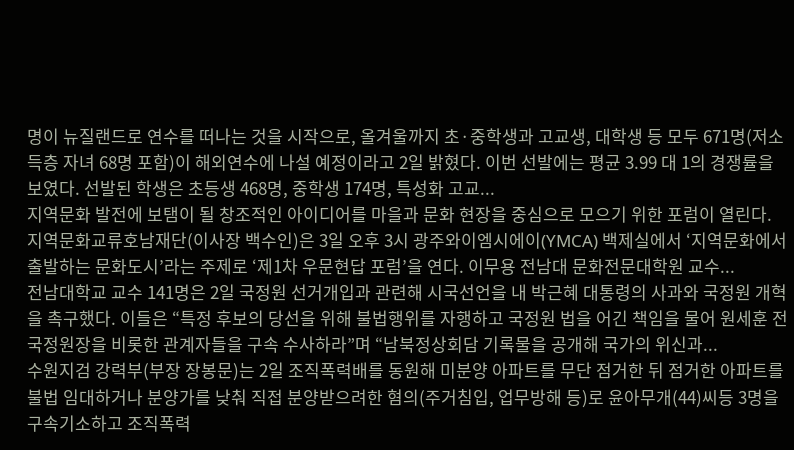명이 뉴질랜드로 연수를 떠나는 것을 시작으로, 올겨울까지 초·중학생과 고교생, 대학생 등 모두 671명(저소득층 자녀 68명 포함)이 해외연수에 나설 예정이라고 2일 밝혔다. 이번 선발에는 평균 3.99 대 1의 경쟁률을 보였다. 선발된 학생은 초등생 468명, 중학생 174명, 특성화 고교...
지역문화 발전에 보탬이 될 창조적인 아이디어를 마을과 문화 현장을 중심으로 모으기 위한 포럼이 열린다. 지역문화교류호남재단(이사장 백수인)은 3일 오후 3시 광주와이엠시에이(YMCA) 백제실에서 ‘지역문화에서 출발하는 문화도시’라는 주제로 ‘제1차 우문현답 포럼’을 연다. 이무용 전남대 문화전문대학원 교수...
전남대학교 교수 141명은 2일 국정원 선거개입과 관련해 시국선언을 내 박근혜 대통령의 사과와 국정원 개혁을 촉구했다. 이들은 “특정 후보의 당선을 위해 불법행위를 자행하고 국정원 법을 어긴 책임을 물어 원세훈 전 국정원장을 비롯한 관계자들을 구속 수사하라”며 “남북정상회담 기록물을 공개해 국가의 위신과...
수원지검 강력부(부장 장봉문)는 2일 조직폭력배를 동원해 미분양 아파트를 무단 점거한 뒤 점거한 아파트를 불법 임대하거나 분양가를 낮춰 직접 분양받으려한 혐의(주거침입, 업무방해 등)로 윤아무개(44)씨등 3명을 구속기소하고 조직폭력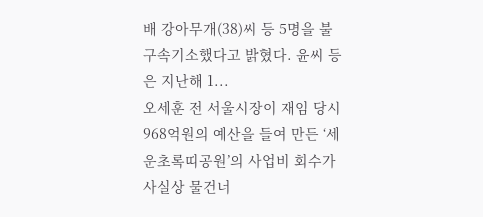배 강아무개(38)씨 등 5명을 불구속기소했다고 밝혔다. 윤씨 등은 지난해 1...
오세훈 전 서울시장이 재임 당시 968억원의 예산을 들여 만든 ‘세운초록띠공원’의 사업비 회수가 사실상 물건너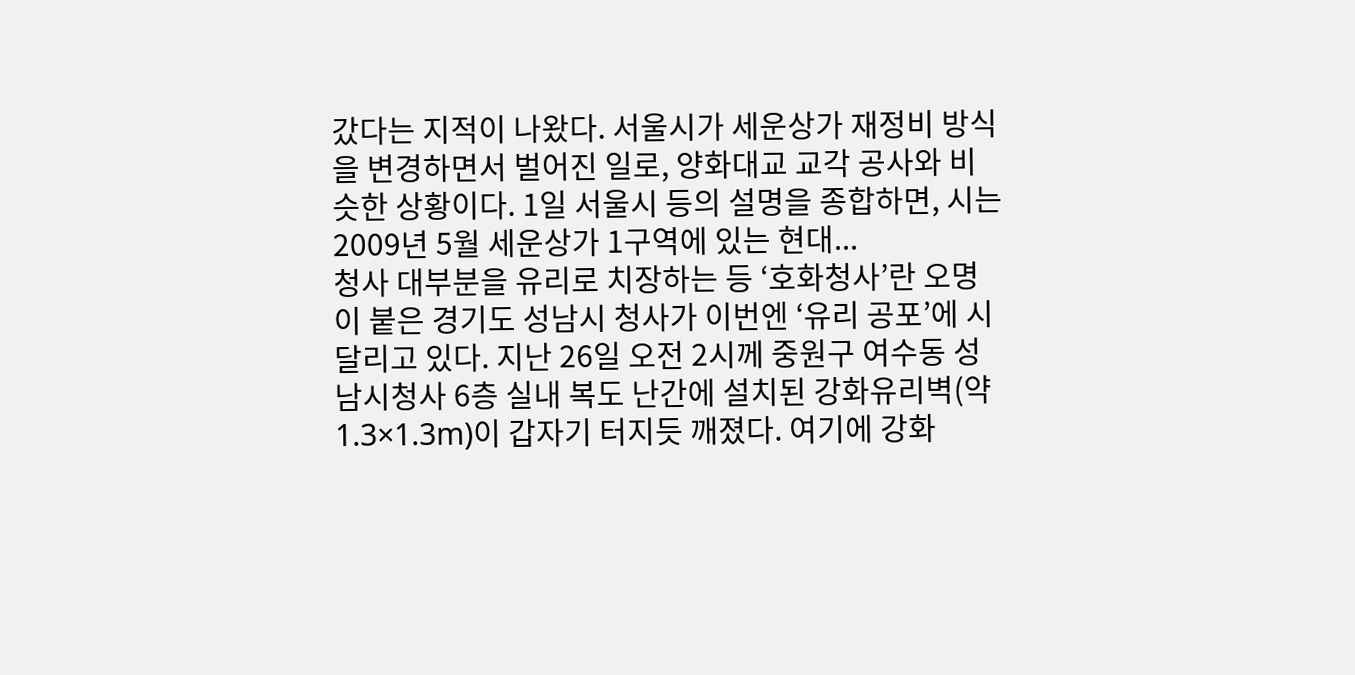갔다는 지적이 나왔다. 서울시가 세운상가 재정비 방식을 변경하면서 벌어진 일로, 양화대교 교각 공사와 비슷한 상황이다. 1일 서울시 등의 설명을 종합하면, 시는 2009년 5월 세운상가 1구역에 있는 현대...
청사 대부분을 유리로 치장하는 등 ‘호화청사’란 오명이 붙은 경기도 성남시 청사가 이번엔 ‘유리 공포’에 시달리고 있다. 지난 26일 오전 2시께 중원구 여수동 성남시청사 6층 실내 복도 난간에 설치된 강화유리벽(약 1.3×1.3m)이 갑자기 터지듯 깨졌다. 여기에 강화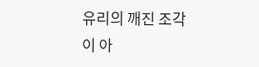유리의 깨진 조각이 아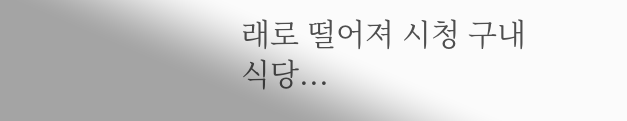래로 떨어져 시청 구내식당...